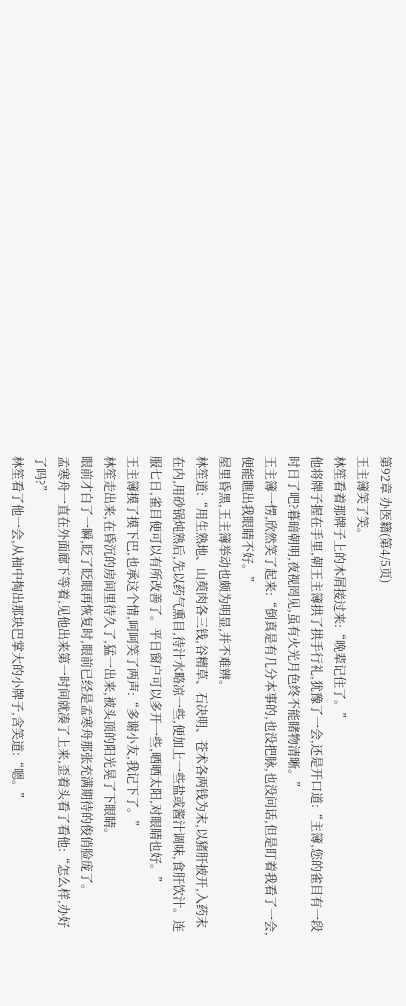第92章 办医籍(第4/5页)
王主簿笑了笑。
林笙看着那牌子上的木屑接过来:“晚辈记住了。”
他将牌子握在手里,朝王主簿拱了拱手行礼,犹豫了一会,还是开口道:“主簿,您的雀目有一段时日了吧?暮暗朝明,夜视罔见,虽有火光月色终不能睹物清晰。”
王主簿一愣,欣然笑了起来:“倒真是有几分本事的,也没把脉,也没问话,但是盯着我看了一会,便能瞧出我眼睛不好。”
屋里昏黑,王主簿举动也颇为明显,并不难辨。
林笙道:“用生熟地、山萸肉各三钱,谷精草、石决明、苍术各两钱为末,以猪肝披开,入药末在内,用砂锅炖熟后,先以药气熏目,待汁水略凉一些,便加上一些盐或酱汁调味,食肝饮汁。连服七日,雀目便可以有所改善了。平日窗户可以多开一些,晒晒太阳,对眼睛也好。”
王主簿摸了摸下巴,也承这个情,呵呵笑了两声:“多谢小友,我记下了。”
林笙走出来,在昏沉的房间里待久了,猛一出来,被头顶的阳光晃了下眼睛。
眼前才白了一瞬,眨了眨眼再恢复时,眼前已经是孟寒舟那张充满期待的俊俏脸庞了。
孟寒舟一直在外面廊下等着,见他出来第一时间就凑了上来,歪着头看了看他:“怎么样,办好了吗?”
林笙看了他一会,从袖中掏出那块巴掌大的小牌子,含笑道:“嗯。”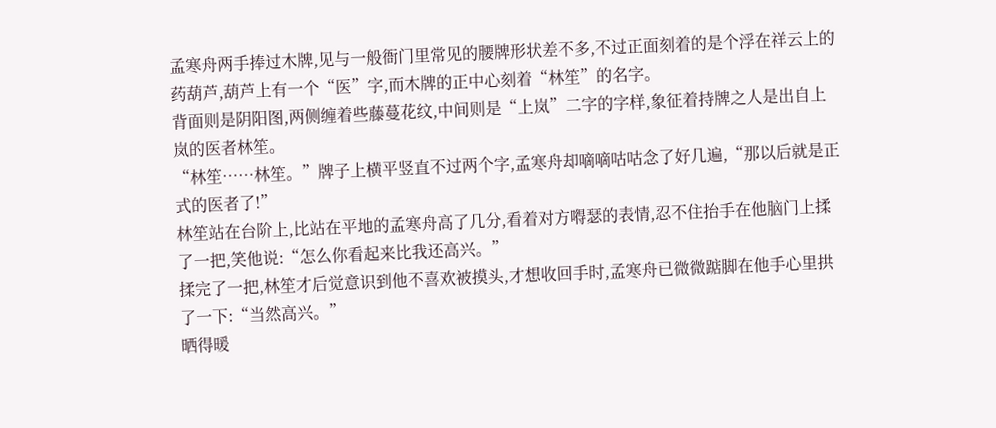孟寒舟两手捧过木牌,见与一般衙门里常见的腰牌形状差不多,不过正面刻着的是个浮在祥云上的药葫芦,葫芦上有一个“医”字,而木牌的正中心刻着“林笙”的名字。
背面则是阴阳图,两侧缠着些藤蔓花纹,中间则是“上岚”二字的字样,象征着持牌之人是出自上岚的医者林笙。
“林笙……林笙。”牌子上横平竖直不过两个字,孟寒舟却嘀嘀咕咕念了好几遍,“那以后就是正式的医者了!”
林笙站在台阶上,比站在平地的孟寒舟高了几分,看着对方嘚瑟的表情,忍不住抬手在他脑门上揉了一把,笑他说:“怎么你看起来比我还高兴。”
揉完了一把,林笙才后觉意识到他不喜欢被摸头,才想收回手时,孟寒舟已微微踮脚在他手心里拱了一下:“当然高兴。”
晒得暖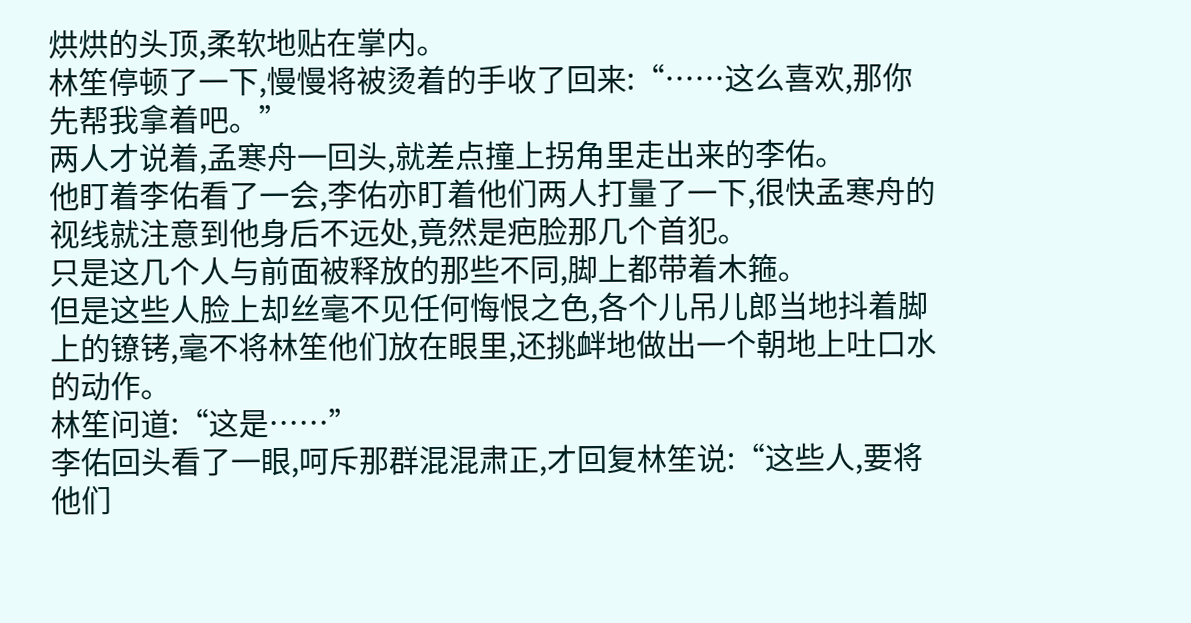烘烘的头顶,柔软地贴在掌内。
林笙停顿了一下,慢慢将被烫着的手收了回来:“……这么喜欢,那你先帮我拿着吧。”
两人才说着,孟寒舟一回头,就差点撞上拐角里走出来的李佑。
他盯着李佑看了一会,李佑亦盯着他们两人打量了一下,很快孟寒舟的视线就注意到他身后不远处,竟然是疤脸那几个首犯。
只是这几个人与前面被释放的那些不同,脚上都带着木箍。
但是这些人脸上却丝毫不见任何悔恨之色,各个儿吊儿郎当地抖着脚上的镣铐,毫不将林笙他们放在眼里,还挑衅地做出一个朝地上吐口水的动作。
林笙问道:“这是……”
李佑回头看了一眼,呵斥那群混混肃正,才回复林笙说:“这些人,要将他们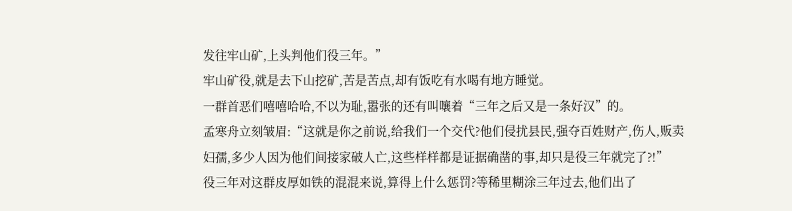发往牢山矿,上头判他们役三年。”
牢山矿役,就是去下山挖矿,苦是苦点,却有饭吃有水喝有地方睡觉。
一群首恶们嘻嘻哈哈,不以为耻,嚣张的还有叫嚷着“三年之后又是一条好汉”的。
孟寒舟立刻皱眉:“这就是你之前说,给我们一个交代?他们侵扰县民,强夺百姓财产,伤人,贩卖妇孺,多少人因为他们间接家破人亡,这些样样都是证据确凿的事,却只是役三年就完了?!”
役三年对这群皮厚如铁的混混来说,算得上什么惩罚?等稀里糊涂三年过去,他们出了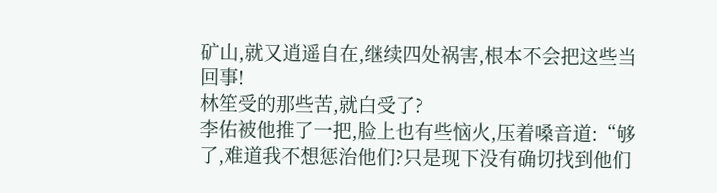矿山,就又逍遥自在,继续四处祸害,根本不会把这些当回事!
林笙受的那些苦,就白受了?
李佑被他推了一把,脸上也有些恼火,压着嗓音道:“够了,难道我不想惩治他们?只是现下没有确切找到他们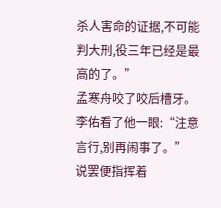杀人害命的证据,不可能判大刑,役三年已经是最高的了。”
孟寒舟咬了咬后槽牙。
李佑看了他一眼:“注意言行,别再闹事了。”
说罢便指挥着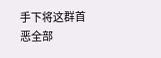手下将这群首恶全部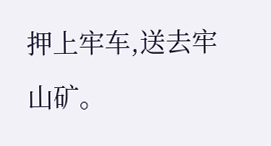押上牢车,送去牢山矿。